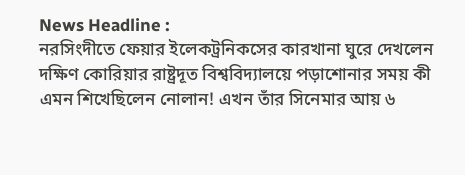News Headline :
নরসিংদীতে ফেয়ার ইলেকট্রনিকসের কারখানা ঘুরে দেখলেন দক্ষিণ কোরিয়ার রাষ্ট্রদূত বিশ্ববিদ্যালয়ে পড়াশোনার সময় কী এমন শিখেছিলেন নোলান! এখন তাঁর সিনেমার আয় ৬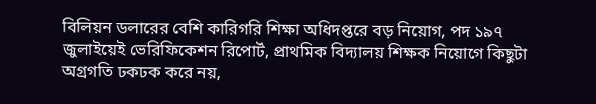বিলিয়ন ডলারের বেশি কারিগরি শিক্ষা অধিদপ্তরে বড় নিয়োগ, পদ ১৯৭ জুলাইয়েই ভেরিফিকেশন রিপোর্ট, প্রাথমিক বিদ্যালয় শিক্ষক নিয়োগে কিছুটা অগ্রগতি ঢকঢক করে নয়,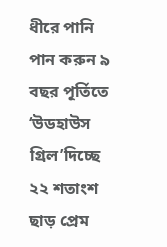ধীরে পানি পান করুন ৯ বছর পূর্তিতে ‘উডহাউস গ্রিল’দিচ্ছে ২২ শতাংশ ছাড় প্রেম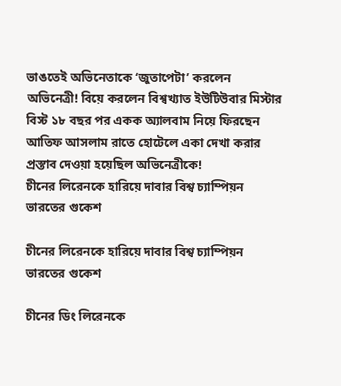ভাঙতেই অভিনেতাকে ‘জুতাপেটা’ করলেন অভিনেত্রী! বিয়ে করলেন বিশ্বখ্যাত ইউটিউবার মিস্টার বিস্ট ১৮ বছর পর একক অ্যালবাম নিয়ে ফিরছেন আতিফ আসলাম রাতে হোটেলে একা দেখা করার প্রস্তাব দেওয়া হয়েছিল অভিনেত্রীকে!
চীনের লিরেনকে হারিয়ে দাবার বিশ্ব চ্যাম্পিয়ন ভারতের গুকেশ

চীনের লিরেনকে হারিয়ে দাবার বিশ্ব চ্যাম্পিয়ন ভারতের গুকেশ

চীনের ডিং লিরেনকে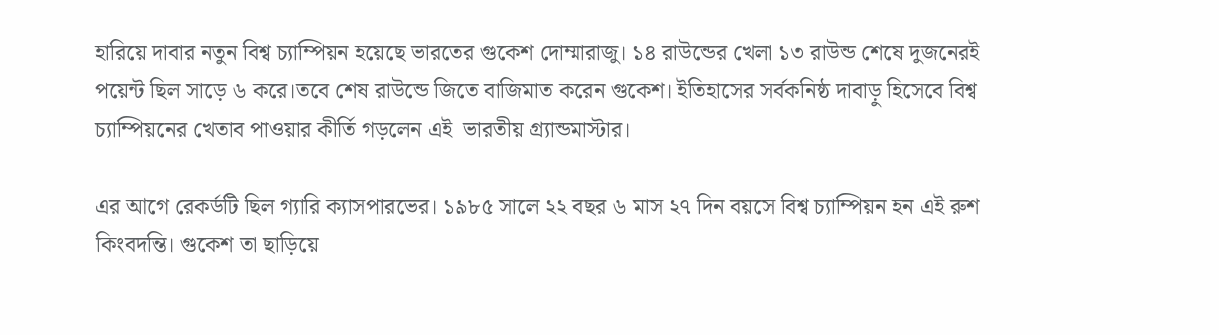হারিয়ে দাবার নতুন বিশ্ব চ্যাম্পিয়ন হয়েছে ভারতের গুকেশ দোম্মারাজু। ১৪ রাউন্ডের খেলা ১৩ রাউন্ড শেষে দুজনেরই পয়েন্ট ছিল সাড়ে ৬ করে।তবে শেষ রাউন্ডে জিতে বাজিমাত করেন গুকেশ। ইতিহাসের সর্বকনিষ্ঠ দাবাড়ু হিসেবে বিশ্ব চ্যাম্পিয়নের খেতাব পাওয়ার কীর্তি গড়লেন এই  ভারতীয় গ্র্যান্ডমাস্টার।

এর আগে রেকর্ডটি ছিল গ্যারি ক্যাসপারভের। ১৯৮৫ সালে ২২ বছর ৬ মাস ২৭ দিন বয়সে বিশ্ব চ্যাম্পিয়ন হন এই রুশ কিংবদন্তি। গুকেশ তা ছাড়িয়ে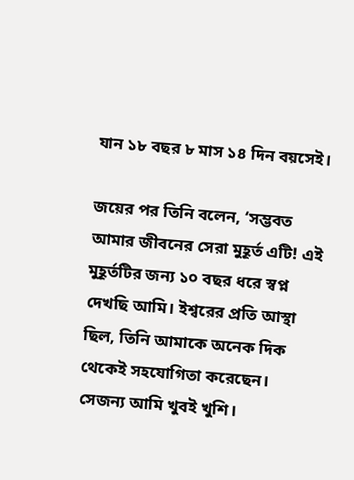যান ১৮ বছর ৮ মাস ১৪ দিন বয়সেই।

জয়ের পর তিনি বলেন, ‘সম্ভবত আমার জীবনের সেরা মুহূর্ত এটি! এই মুহূর্তটির জন্য ১০ বছর ধরে স্বপ্ন দেখছি আমি। ইশ্বরের প্রতি আস্থা ছিল, তিনি আমাকে অনেক দিক থেকেই সহযোগিতা করেছেন। সেজন্য আমি খুবই খুশি।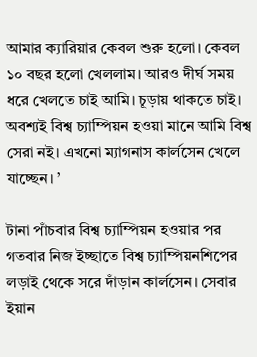আমার ক্যারিয়ার কেবল শুরু হলো। কেবল ১০ বছর হলো খেললাম। আরও দীর্ঘ সময় ধরে খেলতে চাই আমি। চূড়ায় থাকতে চাই। অবশ্যই বিশ্ব চ্যাম্পিয়ন হওয়া মানে আমি বিশ্ব সেরা নই। এখনো ম্যাগনাস কার্লসেন খেলে যাচ্ছেন। ’

টানা পাঁচবার বিশ্ব চ্যাম্পিয়ন হওয়ার পর গতবার নিজ ইচ্ছাতে বিশ্ব চ্যাম্পিয়নশিপের লড়াই থেকে সরে দাঁড়ান কার্লসেন। সেবার ইয়ান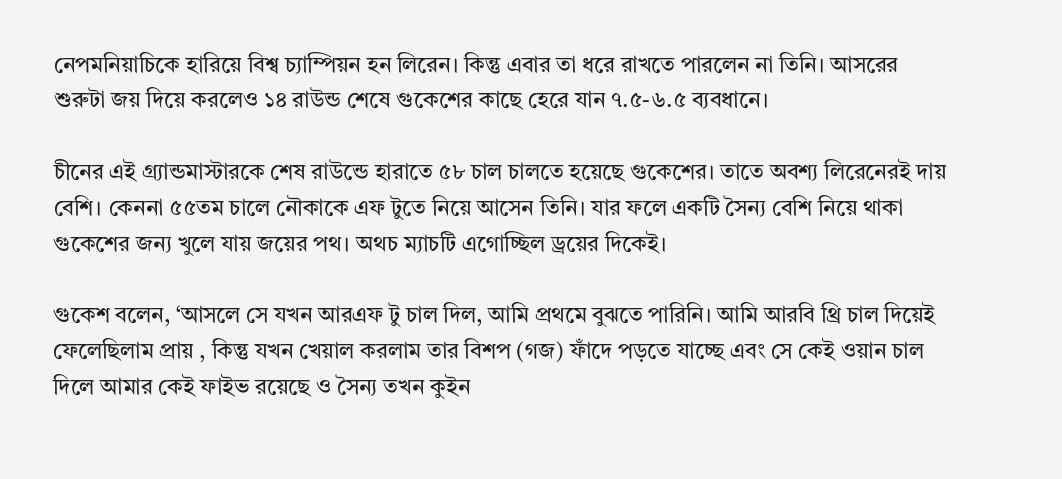নেপমনিয়াচিকে হারিয়ে বিশ্ব চ্যাম্পিয়ন হন লিরেন। কিন্তু এবার তা ধরে রাখতে পারলেন না তিনি। আসরের শুরুটা জয় দিয়ে করলেও ১৪ রাউন্ড শেষে গুকেশের কাছে হেরে যান ৭.৫-৬.৫ ব্যবধানে।

চীনের এই গ্র্যান্ডমাস্টারকে শেষ রাউন্ডে হারাতে ৫৮ চাল চালতে হয়েছে গুকেশের। তাতে অবশ্য লিরেনেরই দায় বেশি। কেননা ৫৫তম চালে নৌকাকে এফ টুতে নিয়ে আসেন তিনি। যার ফলে একটি সৈন্য বেশি নিয়ে থাকা গুকেশের জন্য খুলে যায় জয়ের পথ। অথচ ম্যাচটি এগোচ্ছিল ড্রয়ের দিকেই।

গুকেশ বলেন, ‘আসলে সে যখন আরএফ টু চাল দিল, আমি প্রথমে বুঝতে পারিনি। আমি আরবি থ্রি চাল দিয়েই ফেলেছিলাম প্রায় , কিন্তু যখন খেয়াল করলাম তার বিশপ (গজ) ফাঁদে পড়তে যাচ্ছে এবং সে কেই ওয়ান চাল দিলে আমার কেই ফাইভ রয়েছে ও সৈন্য তখন কুইন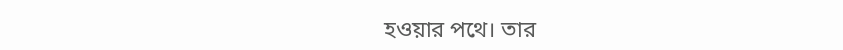হওয়ার পথে। তার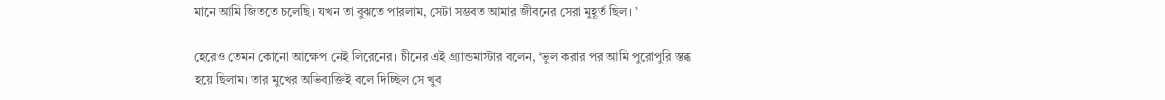মানে আমি জিততে চলেছি। যখন তা বুঝতে পারলাম, সেটা সম্ভবত আমার জীবনের সেরা মুহূর্ত ছিল। ’

হেরেও তেমন কোনো আক্ষেপ নেই লিরেনের। চীনের এই গ্র্যান্ডমাস্টার বলেন, ‘ভুল করার পর আমি পুরোপুরি স্তব্ধ হয়ে ছিলাম। তার মুখের অভিব্যক্তিই বলে দিচ্ছিল সে খুব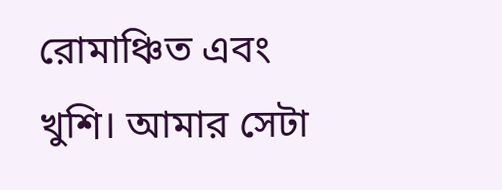রোমাঞ্চিত এবং খুশি। আমার সেটা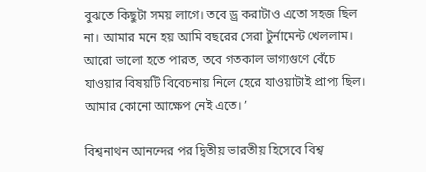বুঝতে কিছুটা সময় লাগে। তবে ড্র করাটাও এতো সহজ ছিল না। আমার মনে হয় আমি বছরের সেরা টুর্নামেন্ট খেললাম। আরো ভালো হতে পারত, তবে গতকাল ভাগ্যগুণে বেঁচে যাওয়ার বিষয়টি বিবেচনায় নিলে হেরে যাওয়াটাই প্রাপ্য ছিল। আমার কোনো আক্ষেপ নেই এতে। ’

বিশ্বনাথন আনন্দের পর দ্বিতীয় ভারতীয় হিসেবে বিশ্ব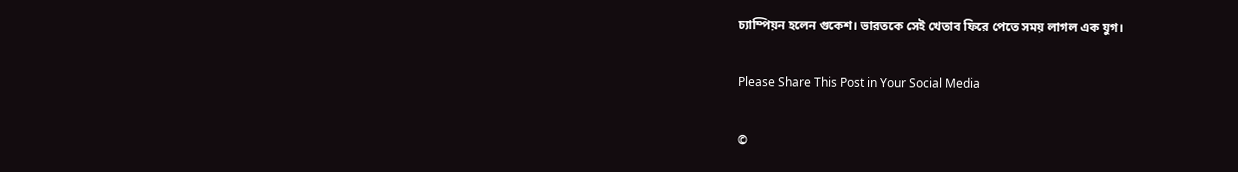চ্যাম্পিয়ন হলেন গুকেশ। ভারতকে সেই খেতাব ফিরে পেতে সময় লাগল এক যুগ।

Please Share This Post in Your Social Media

©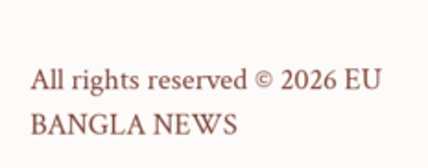All rights reserved © 2026 EU BANGLA NEWS